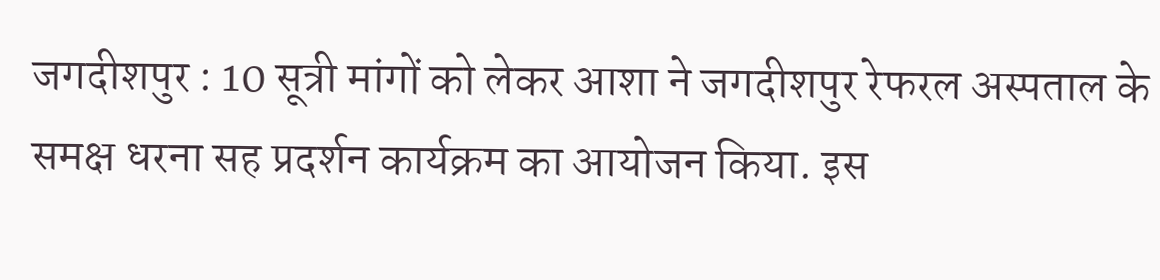जगदीशपुर : 10 सूत्री मांगों को लेकर आशा ने जगदीशपुर रेफरल अस्पताल के समक्ष धरना सह प्रदर्शन कार्यक्रम का आयोजन किया. इस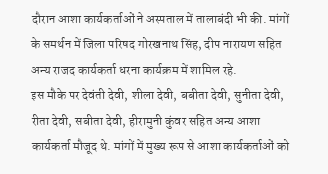दौरान आशा कार्यकर्ताओं ने अस्पताल में तालाबंदी भी की. मांगों के समर्थन में जिला परिषद गोरखनाथ सिंह, दीप नारायण सहित अन्य राजद कार्यकर्ता धरना कार्यक्रम में शामिल रहे.
इस मौके पर देवंती देवी, शीला देवी, बबीता देवी, सुनीता देवी, रीता देवी, सबीता देवी, हीरामुनी कुंवर सहित अन्य आशा कार्यकर्ता मौजूद थे. मांगों में मुख्य रूप से आशा कार्यकर्ताओं को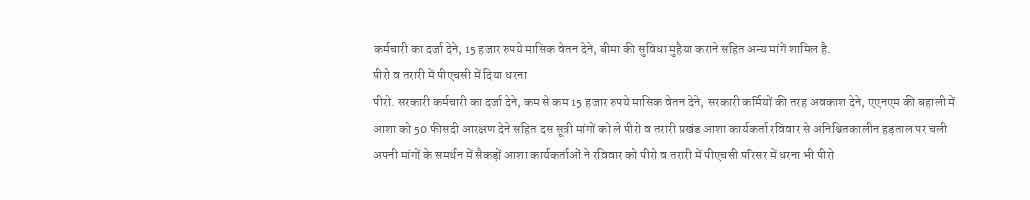कर्मचारी का दर्जा देने, 15 हजार रुपये मासिक वेतन देने, बीमा की सुविधा मुहैया कराने सहित अन्य मांगें शामिल है.
पीरो व तरारी में पीएचसी में दिया धरना
पीरो. सरकारी कर्मचारी का दर्जा देने, कम से कम 15 हजार रुपये मासिक वेतन देने, सरकारी कर्मियों की तरह अवकाश देने, एएनएम की बहाली में आशा को 50 फीसदी आरक्षण देने सहित दस सूत्री मांगों को ले पीरो व तरारी प्रखंड आशा कार्यकर्ता रविवार से अनिश्चितकालीन हड़ताल पर चली
अपनी मांगों के समर्थन में सैकड़ों आशा कार्यकर्ताओं ने रविवार को पीरो व तरारी में पीएचसी परिसर में धरना भी पीरो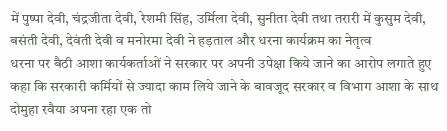में पुष्पा देवी, चंद्रजीता देवी, रेशमी सिंह, उर्मिला देवी, सुनीता देवी तथा तरारी में कुसुम देवी, बसंती देवी, देवंती देवी व मनोरमा देवी ने हड़ताल और धरना कार्यक्रम का नेतृत्व
धरना पर बैठी आशा कार्यकर्ताओं ने सरकार पर अपनी उपेक्षा किये जाने का आरोप लगाते हुए कहा कि सरकारी कर्मियों से ज्यादा काम लिये जाने के बावजूद सरकार व विभाग आशा के साथ दोमुहा रवैया अपना रहा एक तो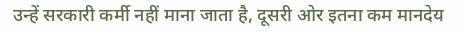उन्हें सरकारी कर्मी नहीं माना जाता है, दूसरी ओर इतना कम मानदेय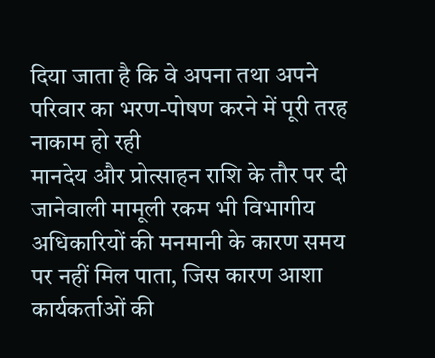दिया जाता है कि वे अपना तथा अपने परिवार का भरण-पोषण करने में पूरी तरह नाकाम हो रही
मानदेय और प्रोत्साहन राशि के तौर पर दी जानेवाली मामूली रकम भी विभागीय अधिकारियों की मनमानी के कारण समय पर नहीं मिल पाता, जिस कारण आशा कार्यकर्ताओं की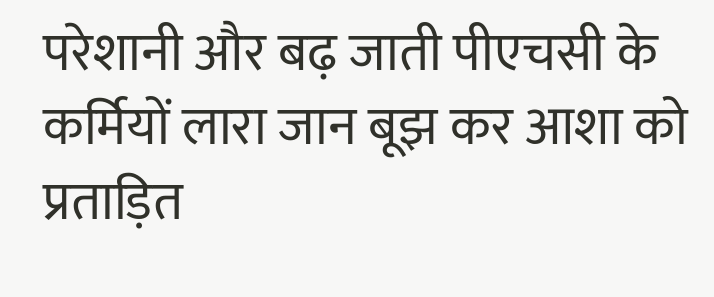परेशानी और बढ़ जाती पीएचसी के कर्मियों लारा जान बूझ कर आशा को प्रताड़ित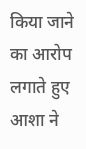किया जाने का आरोप लगाते हुए आशा ने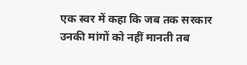एक स्वर में कहा कि जब तक सरकार उनकी मांगों को नहीं मानती तब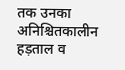तक उनका अनिश्चितकालीन हड़ताल व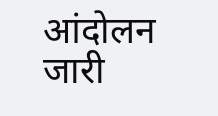आंदोलन जारी